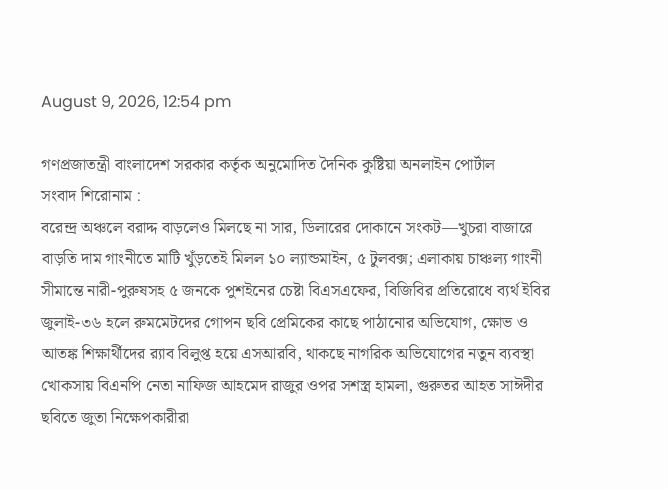August 9, 2026, 12:54 pm

গণপ্রজাতন্ত্রী বাংলাদেশ সরকার কর্তৃক অনুমোদিত দৈনিক কুষ্টিয়া অনলাইন পোর্টাল
সংবাদ শিরোনাম :
বরেন্দ্র অঞ্চলে বরাদ্দ বাড়লেও মিলছে না সার, ডিলারের দোকানে সংকট—খুচরা বাজারে বাড়তি দাম গাংনীতে মাটি খুঁড়তেই মিলল ১০ ল্যান্ডমাইন, ৫ টুলবক্স; এলাকায় চাঞ্চল্য গাংনী সীমান্তে নারী-পুরুষসহ ৫ জনকে পুশইনের চেষ্টা বিএসএফের, বিজিবির প্রতিরোধে ব্যর্থ ইবির জুলাই-৩৬ হলে রুমমেটদের গোপন ছবি প্রেমিকের কাছে পাঠানোর অভিযোগ, ক্ষোভ ও আতঙ্ক শিক্ষার্থীদের র‍্যাব বিলুপ্ত হয়ে এসআরবি, থাকছে নাগরিক অভিযোগের নতুন ব্যবস্থা খোকসায় বিএনপি নেতা নাফিজ আহমেদ রাজুর ওপর সশস্ত্র হামলা, গুরুতর আহত সাঈদীর ছবিতে জুতা নিক্ষেপকারীরা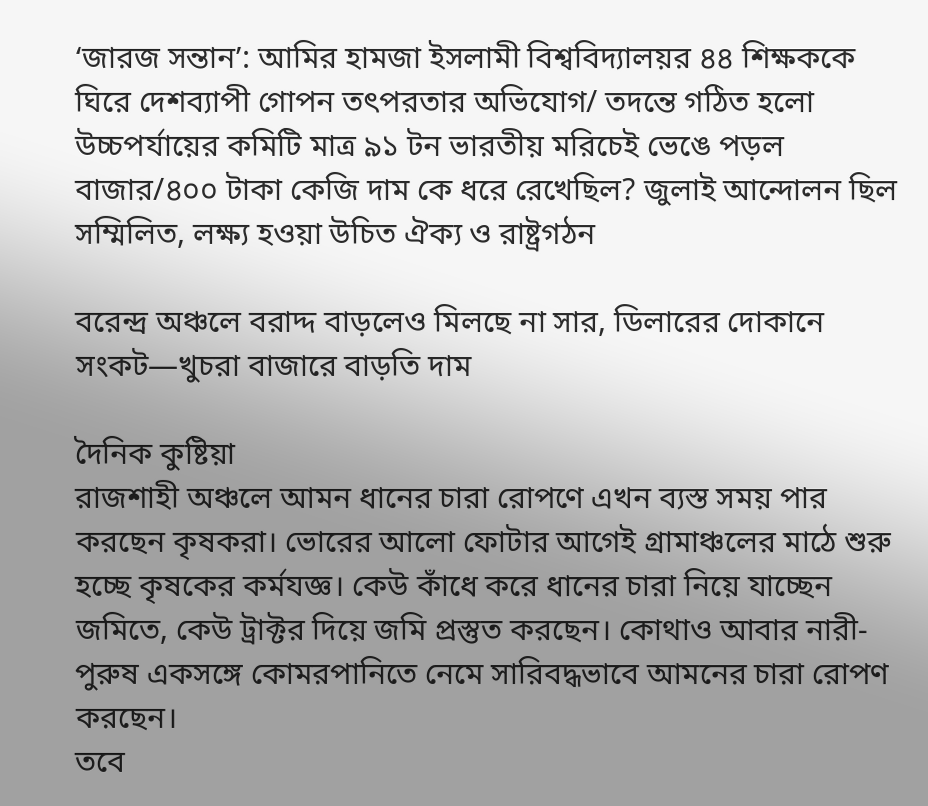‘জারজ সন্তান’: আমির হামজা ইসলামী বিশ্ববিদ্যালয়র ৪৪ শিক্ষককে ঘিরে দেশব্যাপী গোপন তৎপরতার অভিযোগ/ তদন্তে গঠিত হলো উচ্চপর্যায়ের কমিটি মাত্র ৯১ টন ভারতীয় মরিচেই ভেঙে পড়ল বাজার/৪০০ টাকা কেজি দাম কে ধরে রেখেছিল? জুলাই আন্দোলন ছিল সম্মিলিত, লক্ষ্য হওয়া উচিত ঐক্য ও রাষ্ট্রগঠন

বরেন্দ্র অঞ্চলে বরাদ্দ বাড়লেও মিলছে না সার, ডিলারের দোকানে সংকট—খুচরা বাজারে বাড়তি দাম

দৈনিক কুষ্টিয়া
রাজশাহী অঞ্চলে আমন ধানের চারা রোপণে এখন ব্যস্ত সময় পার করছেন কৃষকরা। ভোরের আলো ফোটার আগেই গ্রামাঞ্চলের মাঠে শুরু হচ্ছে কৃষকের কর্মযজ্ঞ। কেউ কাঁধে করে ধানের চারা নিয়ে যাচ্ছেন জমিতে, কেউ ট্রাক্টর দিয়ে জমি প্রস্তুত করছেন। কোথাও আবার নারী-পুরুষ একসঙ্গে কোমরপানিতে নেমে সারিবদ্ধভাবে আমনের চারা রোপণ করছেন।
তবে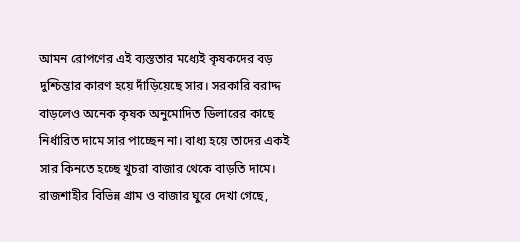আমন রোপণের এই ব্যস্ততার মধ্যেই কৃষকদের বড় দুশ্চিন্তার কারণ হয়ে দাঁড়িয়েছে সার। সরকারি বরাদ্দ বাড়লেও অনেক কৃষক অনুমোদিত ডিলারের কাছে নির্ধারিত দামে সার পাচ্ছেন না। বাধ্য হয়ে তাদের একই সার কিনতে হচ্ছে খুচরা বাজার থেকে বাড়তি দামে।
রাজশাহীর বিভিন্ন গ্রাম ও বাজার ঘুরে দেখা গেছে,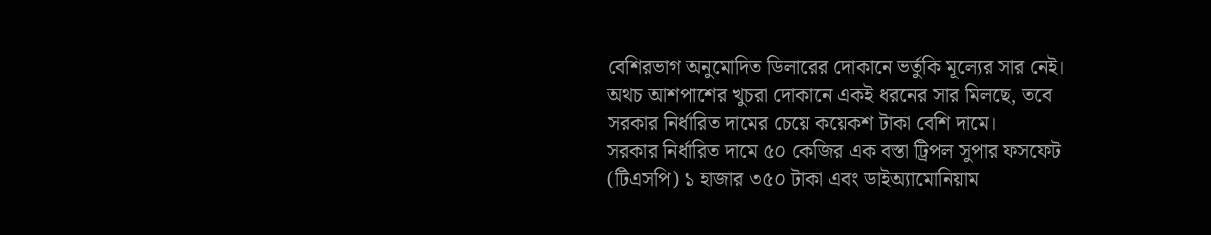বেশিরভাগ অনুমোদিত ডিলারের দোকানে ভর্তুকি মূল্যের সার নেই। অথচ আশপাশের খুচরা দোকানে একই ধরনের সার মিলছে, তবে সরকার নির্ধারিত দামের চেয়ে কয়েকশ টাকা বেশি দামে।
সরকার নির্ধারিত দামে ৫০ কেজির এক বস্তা ট্রিপল সুপার ফসফেট (টিএসপি) ১ হাজার ৩৫০ টাকা এবং ডাইঅ্যামোনিয়াম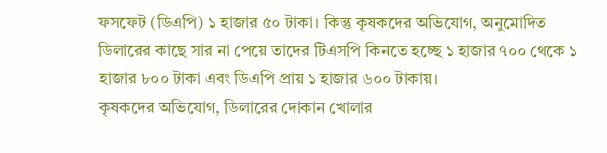ফসফেট (ডিএপি) ১ হাজার ৫০ টাকা। কিন্তু কৃষকদের অভিযোগ, অনুমোদিত ডিলারের কাছে সার না পেয়ে তাদের টিএসপি কিনতে হচ্ছে ১ হাজার ৭০০ থেকে ১ হাজার ৮০০ টাকা এবং ডিএপি প্রায় ১ হাজার ৬০০ টাকায়।
কৃষকদের অভিযোগ, ডিলারের দোকান খোলার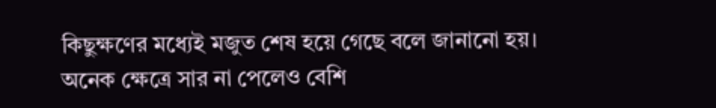কিছুক্ষণের মধ্যেই মজুত শেষ হয়ে গেছে বলে জানানো হয়। অনেক ক্ষেত্রে সার না পেলেও বেশি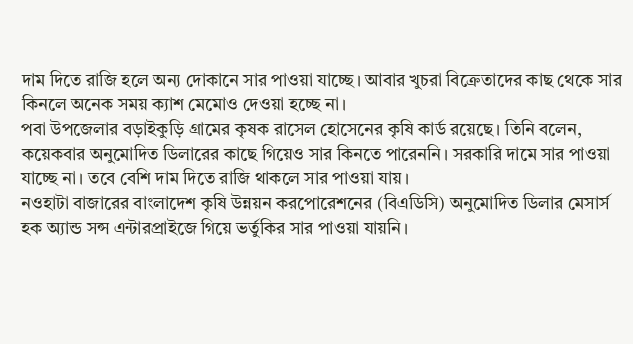দাম দিতে রাজি হলে অন্য দোকানে সার পাওয়া যাচ্ছে। আবার খুচরা বিক্রেতাদের কাছ থেকে সার কিনলে অনেক সময় ক্যাশ মেমোও দেওয়া হচ্ছে না।
পবা উপজেলার বড়াইকুড়ি গ্রামের কৃষক রাসেল হোসেনের কৃষি কার্ড রয়েছে। তিনি বলেন, কয়েকবার অনুমোদিত ডিলারের কাছে গিয়েও সার কিনতে পারেননি। সরকারি দামে সার পাওয়া যাচ্ছে না। তবে বেশি দাম দিতে রাজি থাকলে সার পাওয়া যায়।
নওহাটা বাজারের বাংলাদেশ কৃষি উন্নয়ন করপোরেশনের (বিএডিসি) অনুমোদিত ডিলার মেসার্স হক অ্যান্ড সন্স এন্টারপ্রাইজে গিয়ে ভর্তুকির সার পাওয়া যায়নি।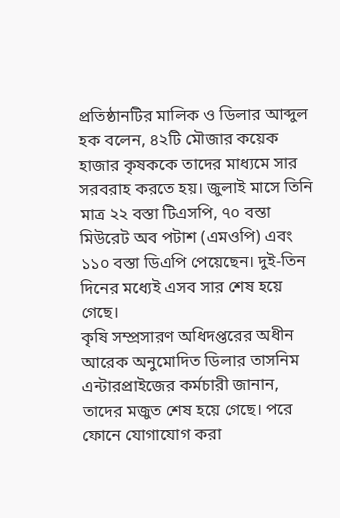প্রতিষ্ঠানটির মালিক ও ডিলার আব্দুল হক বলেন, ৪২টি মৌজার কয়েক হাজার কৃষককে তাদের মাধ্যমে সার সরবরাহ করতে হয়। জুলাই মাসে তিনি মাত্র ২২ বস্তা টিএসপি, ৭০ বস্তা মিউরেট অব পটাশ (এমওপি) এবং ১১০ বস্তা ডিএপি পেয়েছেন। দুই-তিন দিনের মধ্যেই এসব সার শেষ হয়ে গেছে।
কৃষি সম্প্রসারণ অধিদপ্তরের অধীন আরেক অনুমোদিত ডিলার তাসনিম এন্টারপ্রাইজের কর্মচারী জানান, তাদের মজুত শেষ হয়ে গেছে। পরে ফোনে যোগাযোগ করা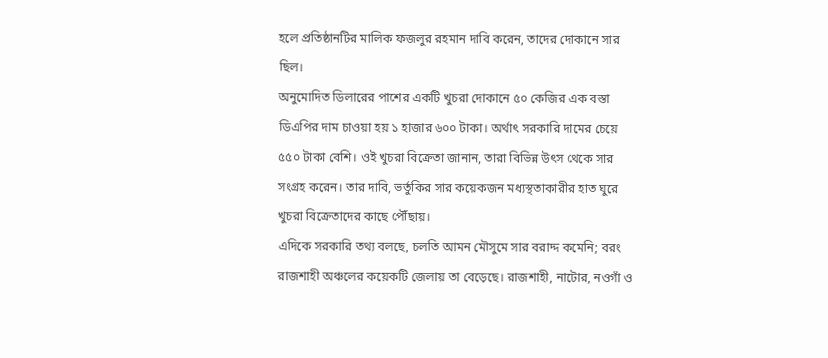হলে প্রতিষ্ঠানটির মালিক ফজলুর রহমান দাবি করেন, তাদের দোকানে সার ছিল।
অনুমোদিত ডিলারের পাশের একটি খুচরা দোকানে ৫০ কেজির এক বস্তা ডিএপির দাম চাওয়া হয় ১ হাজার ৬০০ টাকা। অর্থাৎ সরকারি দামের চেয়ে ৫৫০ টাকা বেশি। ওই খুচরা বিক্রেতা জানান, তারা বিভিন্ন উৎস থেকে সার সংগ্রহ করেন। তার দাবি, ভর্তুকির সার কয়েকজন মধ্যস্থতাকারীর হাত ঘুরে খুচরা বিক্রেতাদের কাছে পৌঁছায়।
এদিকে সরকারি তথ্য বলছে, চলতি আমন মৌসুমে সার বরাদ্দ কমেনি; বরং রাজশাহী অঞ্চলের কয়েকটি জেলায় তা বেড়েছে। রাজশাহী, নাটোর, নওগাঁ ও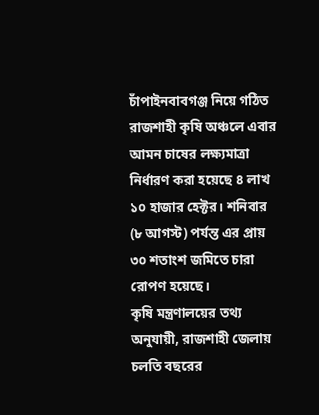চাঁপাইনবাবগঞ্জ নিয়ে গঠিত রাজশাহী কৃষি অঞ্চলে এবার আমন চাষের লক্ষ্যমাত্রা নির্ধারণ করা হয়েছে ৪ লাখ ১০ হাজার হেক্টর। শনিবার (৮ আগস্ট) পর্যন্ত এর প্রায় ৩০ শতাংশ জমিতে চারা রোপণ হয়েছে।
কৃষি মন্ত্রণালয়ের তথ্য অনুযায়ী, রাজশাহী জেলায় চলতি বছরের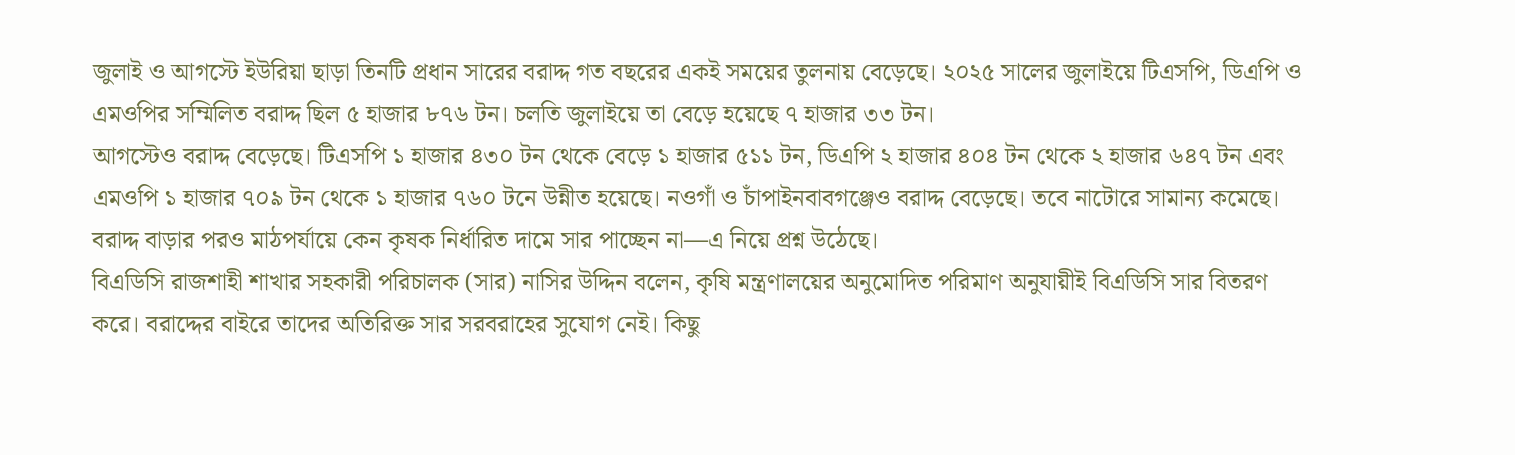জুলাই ও আগস্টে ইউরিয়া ছাড়া তিনটি প্রধান সারের বরাদ্দ গত বছরের একই সময়ের তুলনায় বেড়েছে। ২০২৫ সালের জুলাইয়ে টিএসপি, ডিএপি ও এমওপির সম্মিলিত বরাদ্দ ছিল ৫ হাজার ৮৭৬ টন। চলতি জুলাইয়ে তা বেড়ে হয়েছে ৭ হাজার ৩৩ টন।
আগস্টেও বরাদ্দ বেড়েছে। টিএসপি ১ হাজার ৪৩০ টন থেকে বেড়ে ১ হাজার ৫১১ টন, ডিএপি ২ হাজার ৪০৪ টন থেকে ২ হাজার ৬৪৭ টন এবং এমওপি ১ হাজার ৭০৯ টন থেকে ১ হাজার ৭৬০ টনে উন্নীত হয়েছে। নওগাঁ ও চাঁপাইনবাবগঞ্জেও বরাদ্দ বেড়েছে। তবে নাটোরে সামান্য কমেছে।
বরাদ্দ বাড়ার পরও মাঠপর্যায়ে কেন কৃষক নির্ধারিত দামে সার পাচ্ছেন না—এ নিয়ে প্রশ্ন উঠেছে।
বিএডিসি রাজশাহী শাখার সহকারী পরিচালক (সার) নাসির উদ্দিন বলেন, কৃষি মন্ত্রণালয়ের অনুমোদিত পরিমাণ অনুযায়ীই বিএডিসি সার বিতরণ করে। বরাদ্দের বাইরে তাদের অতিরিক্ত সার সরবরাহের সুযোগ নেই। কিছু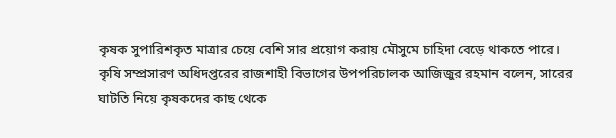কৃষক সুপারিশকৃত মাত্রার চেয়ে বেশি সার প্রয়োগ করায় মৌসুমে চাহিদা বেড়ে থাকতে পারে।
কৃষি সম্প্রসারণ অধিদপ্তরের রাজশাহী বিভাগের উপপরিচালক আজিজুর রহমান বলেন, সারের ঘাটতি নিয়ে কৃষকদের কাছ থেকে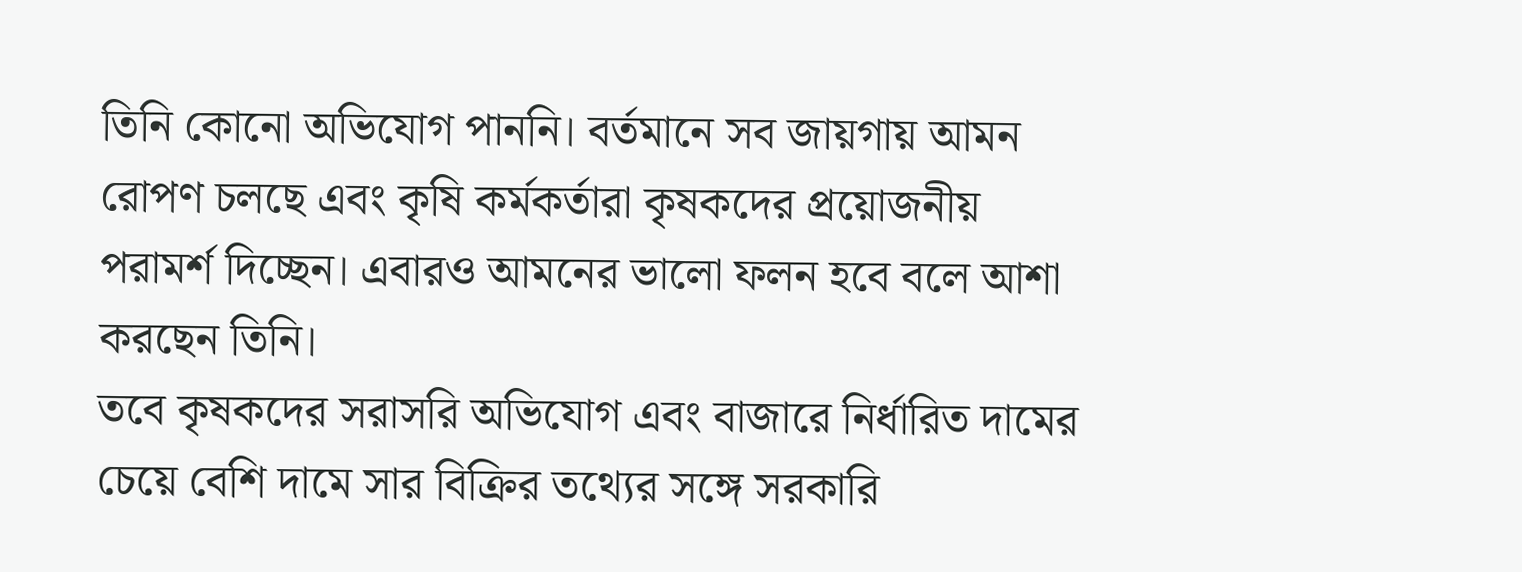তিনি কোনো অভিযোগ পাননি। বর্তমানে সব জায়গায় আমন রোপণ চলছে এবং কৃষি কর্মকর্তারা কৃষকদের প্রয়োজনীয় পরামর্শ দিচ্ছেন। এবারও আমনের ভালো ফলন হবে বলে আশা করছেন তিনি।
তবে কৃষকদের সরাসরি অভিযোগ এবং বাজারে নির্ধারিত দামের চেয়ে বেশি দামে সার বিক্রির তথ্যের সঙ্গে সরকারি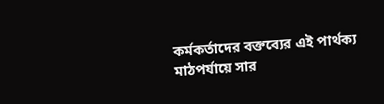কর্মকর্তাদের বক্তব্যের এই পার্থক্য মাঠপর্যায়ে সার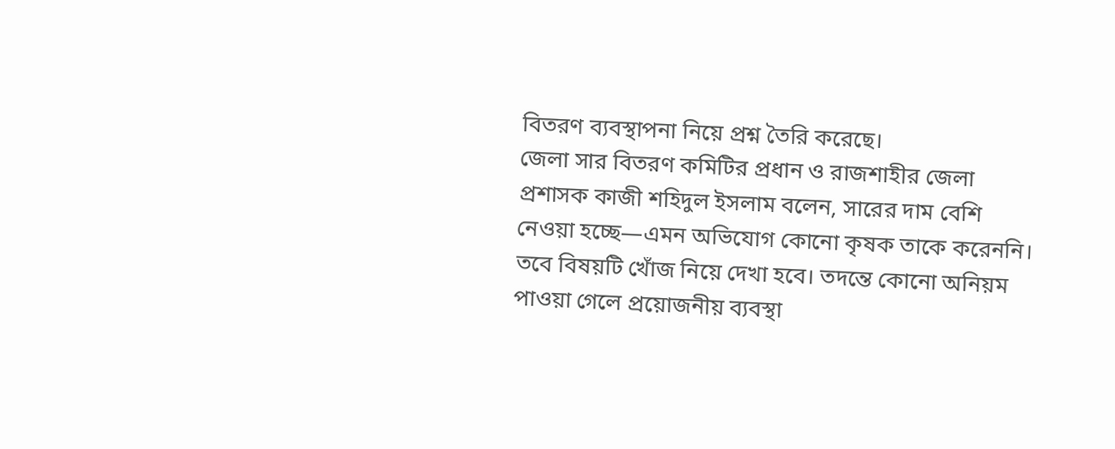বিতরণ ব্যবস্থাপনা নিয়ে প্রশ্ন তৈরি করেছে।
জেলা সার বিতরণ কমিটির প্রধান ও রাজশাহীর জেলা প্রশাসক কাজী শহিদুল ইসলাম বলেন, সারের দাম বেশি নেওয়া হচ্ছে—এমন অভিযোগ কোনো কৃষক তাকে করেননি। তবে বিষয়টি খোঁজ নিয়ে দেখা হবে। তদন্তে কোনো অনিয়ম পাওয়া গেলে প্রয়োজনীয় ব্যবস্থা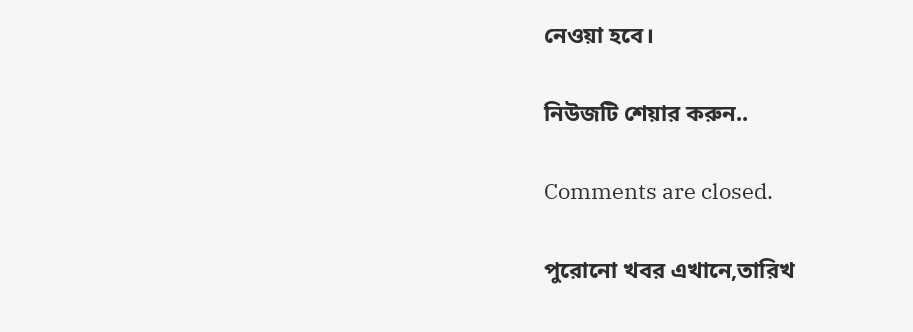নেওয়া হবে।

নিউজটি শেয়ার করুন..

Comments are closed.

পুরোনো খবর এখানে,তারিখ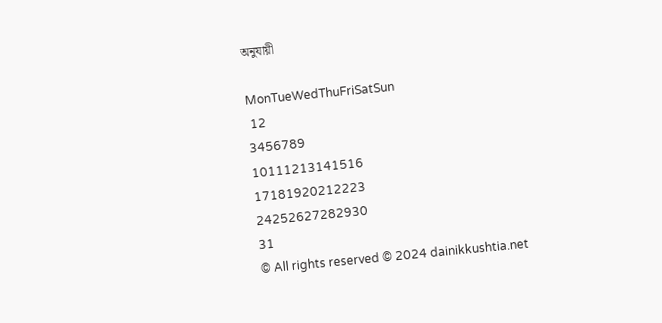অনুযায়ী

MonTueWedThuFriSatSun
 12
3456789
10111213141516
17181920212223
24252627282930
31
© All rights reserved © 2024 dainikkushtia.net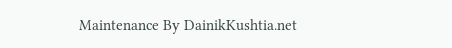Maintenance By DainikKushtia.net